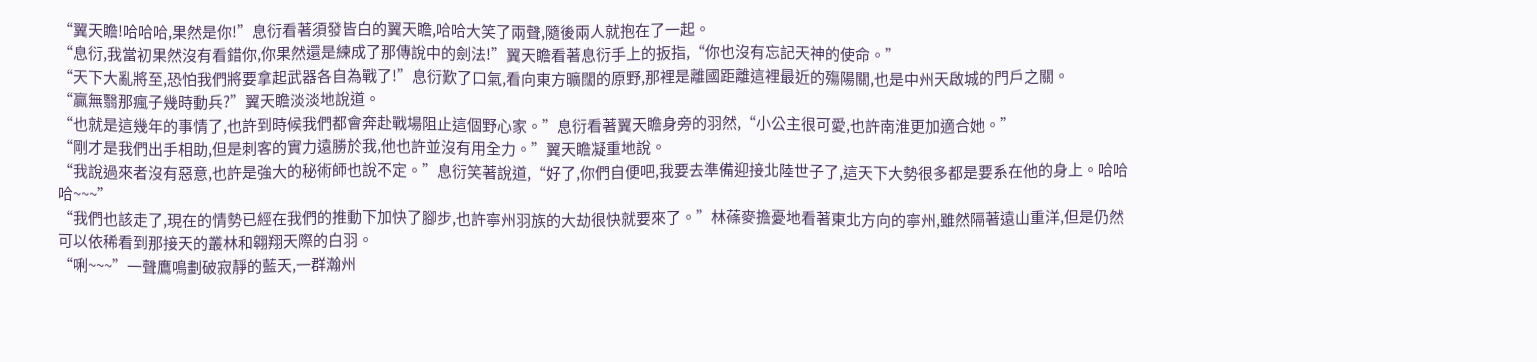“翼天瞻!哈哈哈,果然是你!”息衍看著須發皆白的翼天瞻,哈哈大笑了兩聲,隨後兩人就抱在了一起。
“息衍,我當初果然沒有看錯你,你果然還是練成了那傳說中的劍法!”翼天瞻看著息衍手上的扳指,“你也沒有忘記天神的使命。”
“天下大亂將至,恐怕我們將要拿起武器各自為戰了!”息衍歎了口氣,看向東方曠闊的原野,那裡是離國距離這裡最近的殤陽關,也是中州天啟城的門戶之關。
“贏無翳那瘋子幾時動兵?”翼天瞻淡淡地說道。
“也就是這幾年的事情了,也許到時候我們都會奔赴戰場阻止這個野心家。”息衍看著翼天瞻身旁的羽然,“小公主很可愛,也許南淮更加適合她。”
“剛才是我們出手相助,但是刺客的實力遠勝於我,他也許並沒有用全力。”翼天瞻凝重地說。
“我說過來者沒有惡意,也許是強大的秘術師也說不定。”息衍笑著說道,“好了,你們自便吧,我要去準備迎接北陸世子了,這天下大勢很多都是要系在他的身上。哈哈哈~~~”
“我們也該走了,現在的情勢已經在我們的推動下加快了腳步,也許寧州羽族的大劫很快就要來了。”林蓧麥擔憂地看著東北方向的寧州,雖然隔著遠山重洋,但是仍然可以依稀看到那接天的叢林和翱翔天際的白羽。
“唎~~~”一聲鷹鳴劃破寂靜的藍天,一群瀚州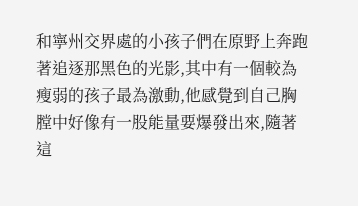和寧州交界處的小孩子們在原野上奔跑著追逐那黑色的光影,其中有一個較為瘦弱的孩子最為激動,他感覺到自己胸膛中好像有一股能量要爆發出來,隨著這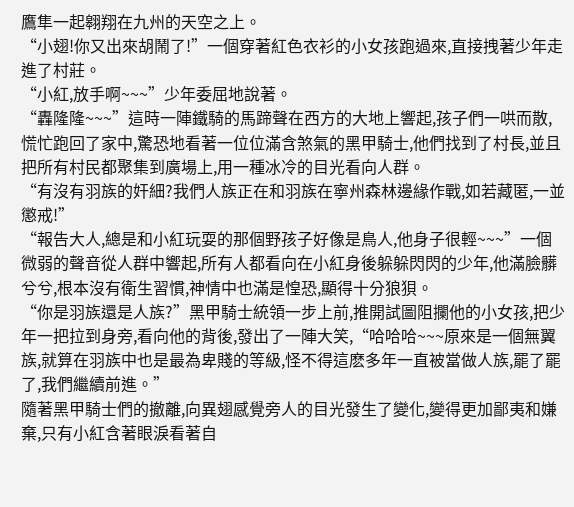鷹隼一起翱翔在九州的天空之上。
“小翅!你又出來胡鬧了!”一個穿著紅色衣衫的小女孩跑過來,直接拽著少年走進了村莊。
“小紅,放手啊~~~”少年委屈地說著。
“轟隆隆~~~”這時一陣鐵騎的馬蹄聲在西方的大地上響起,孩子們一哄而散,慌忙跑回了家中,驚恐地看著一位位滿含煞氣的黑甲騎士,他們找到了村長,並且把所有村民都聚集到廣場上,用一種冰冷的目光看向人群。
“有沒有羽族的奸細?我們人族正在和羽族在寧州森林邊緣作戰,如若藏匿,一並懲戒!”
“報告大人,總是和小紅玩耍的那個野孩子好像是鳥人,他身子很輕~~~”一個微弱的聲音從人群中響起,所有人都看向在小紅身後躲躲閃閃的少年,他滿臉髒兮兮,根本沒有衛生習慣,神情中也滿是惶恐,顯得十分狼狽。
“你是羽族還是人族?”黑甲騎士統領一步上前,推開試圖阻攔他的小女孩,把少年一把拉到身旁,看向他的背後,發出了一陣大笑,“哈哈哈~~~原來是一個無翼族,就算在羽族中也是最為卑賤的等級,怪不得這麽多年一直被當做人族,罷了罷了,我們繼續前進。”
隨著黑甲騎士們的撤離,向異翅感覺旁人的目光發生了變化,變得更加鄙夷和嫌棄,只有小紅含著眼淚看著自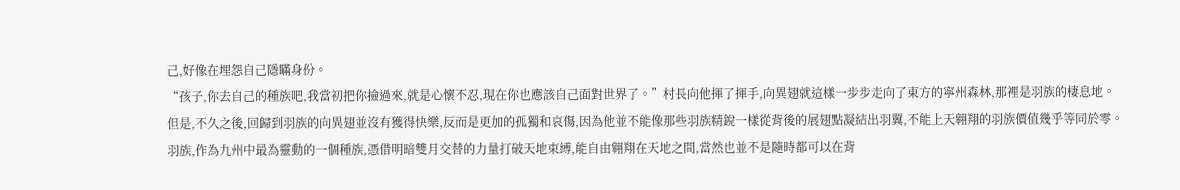己,好像在埋怨自己隱瞞身份。
“孩子,你去自己的種族吧,我當初把你撿過來,就是心懷不忍,現在你也應該自己面對世界了。”村長向他揮了揮手,向異翅就這樣一步步走向了東方的寧州森林,那裡是羽族的棲息地。
但是,不久之後,回歸到羽族的向異翅並沒有獲得快樂,反而是更加的孤獨和哀傷,因為他並不能像那些羽族精銳一樣從背後的展翅點凝結出羽翼,不能上天翱翔的羽族價值幾乎等同於零。
羽族,作為九州中最為靈動的一個種族,憑借明暗雙月交替的力量打破天地束縛,能自由翱翔在天地之間,當然也並不是隨時都可以在背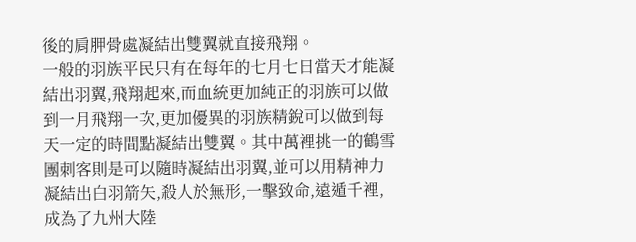後的肩胛骨處凝結出雙翼就直接飛翔。
一般的羽族平民只有在每年的七月七日當天才能凝結出羽翼,飛翔起來,而血統更加純正的羽族可以做到一月飛翔一次,更加優異的羽族精銳可以做到每天一定的時間點凝結出雙翼。其中萬裡挑一的鶴雪團刺客則是可以隨時凝結出羽翼,並可以用精神力凝結出白羽箭矢,殺人於無形,一擊致命,遠遁千裡,成為了九州大陸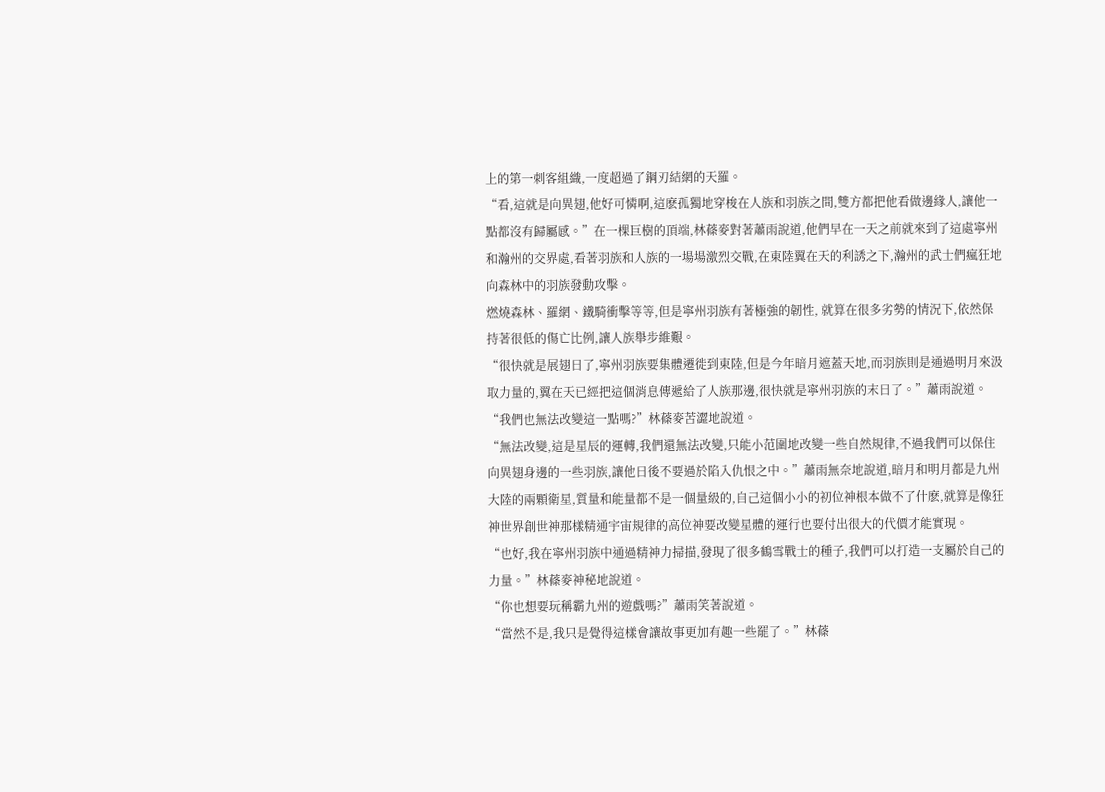上的第一刺客組織,一度超過了鋼刃結網的天羅。
“看,這就是向異翅,他好可憐啊,這麽孤獨地穿梭在人族和羽族之間,雙方都把他看做邊緣人,讓他一點都沒有歸屬感。”在一棵巨樹的頂端,林蓧麥對著蕭雨說道,他們早在一天之前就來到了這處寧州和瀚州的交界處,看著羽族和人族的一場場激烈交戰,在東陸翼在天的利誘之下,瀚州的武士們瘋狂地向森林中的羽族發動攻擊。
燃燒森林、羅網、鐵騎衝擊等等,但是寧州羽族有著極強的韌性, 就算在很多劣勢的情況下,依然保持著很低的傷亡比例,讓人族舉步維艱。
“很快就是展翅日了,寧州羽族要集體遷徙到東陸,但是今年暗月遮蓋天地,而羽族則是通過明月來汲取力量的,翼在天已經把這個消息傳遞給了人族那邊,很快就是寧州羽族的末日了。”蕭雨說道。
“我們也無法改變這一點嗎?”林蓧麥苦澀地說道。
“無法改變,這是星辰的運轉,我們還無法改變,只能小范圍地改變一些自然規律,不過我們可以保住向異翅身邊的一些羽族,讓他日後不要過於陷入仇恨之中。”蕭雨無奈地說道,暗月和明月都是九州大陸的兩顆衛星,質量和能量都不是一個量級的,自己這個小小的初位神根本做不了什麽,就算是像狂神世界創世神那樣精通宇宙規律的高位神要改變星體的運行也要付出很大的代價才能實現。
“也好,我在寧州羽族中通過精神力掃描,發現了很多鶴雪戰士的種子,我們可以打造一支屬於自己的力量。”林蓧麥神秘地說道。
“你也想要玩稱霸九州的遊戲嗎?”蕭雨笑著說道。
“當然不是,我只是覺得這樣會讓故事更加有趣一些罷了。”林蓧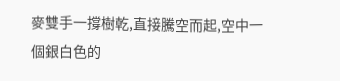麥雙手一撐樹乾,直接騰空而起,空中一個銀白色的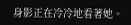身影正在冷冷地看著她。